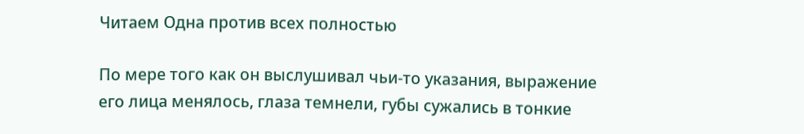Читаем Одна против всех полностью

По мере того как он выслушивал чьи-то указания, выражение его лица менялось, глаза темнели, губы сужались в тонкие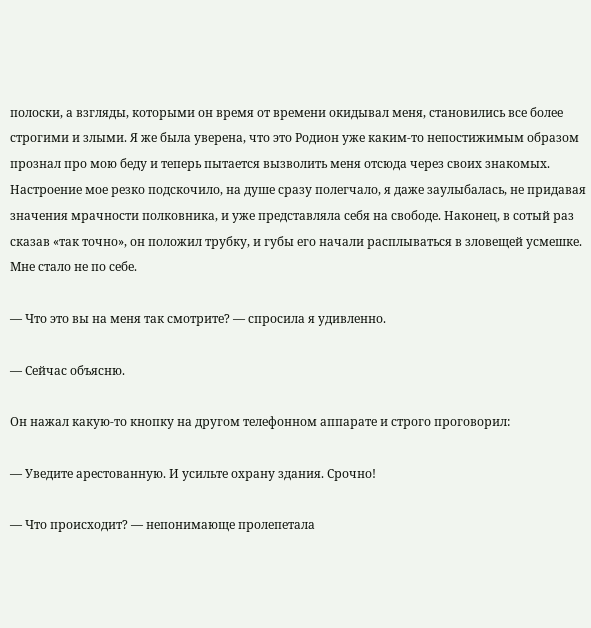полоски, а взгляды, которыми он время от времени окидывал меня, становились все более строгими и злыми. Я же была уверена, что это Родион уже каким-то непостижимым образом прознал про мою беду и теперь пытается вызволить меня отсюда через своих знакомых. Настроение мое резко подскочило, на душе сразу полегчало, я даже заулыбалась, не придавая значения мрачности полковника, и уже представляла себя на свободе. Наконец, в сотый раз сказав «так точно», он положил трубку, и губы его начали расплываться в зловещей усмешке. Мне стало не по себе.

— Что это вы на меня так смотрите? — спросила я удивленно.

— Сейчас объясню.

Он нажал какую-то кнопку на другом телефонном аппарате и строго проговорил:

— Уведите арестованную. И усильте охрану здания. Срочно!

— Что происходит? — непонимающе пролепетала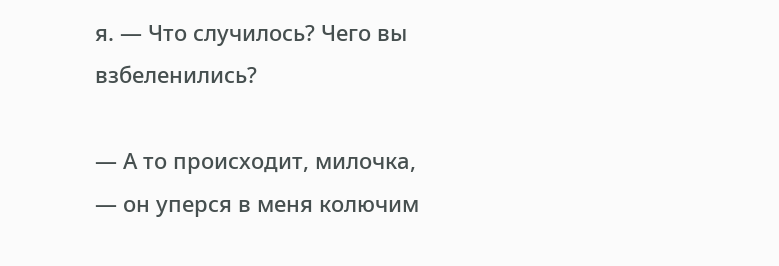я. — Что случилось? Чего вы взбеленились?

— А то происходит, милочка, — он уперся в меня колючим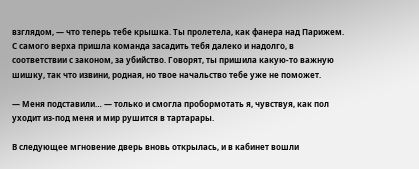взглядом, — что теперь тебе крышка. Ты пролетела, как фанера над Парижем. С самого верха пришла команда засадить тебя далеко и надолго, в соответствии с законом, за убийство. Говорят, ты пришила какую-то важную шишку, так что извини, родная, но твое начальство тебе уже не поможет.

— Меня подставили… — только и смогла пробормотать я, чувствуя, как пол уходит из-под меня и мир рушится в тартарары.

В следующее мгновение дверь вновь открылась, и в кабинет вошли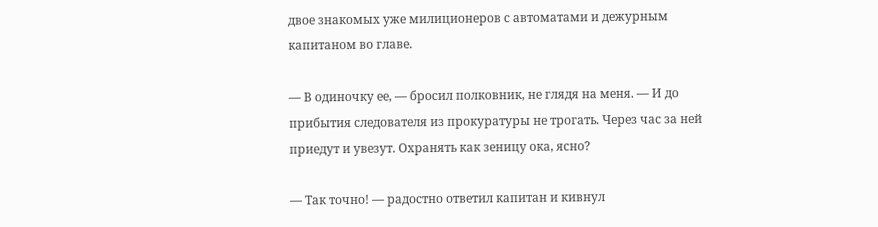двое знакомых уже милиционеров с автоматами и дежурным капитаном во главе.

— В одиночку ее, — бросил полковник, не глядя на меня. — И до прибытия следователя из прокуратуры не трогать. Через час за ней приедут и увезут. Охранять как зеницу ока, ясно?

— Так точно! — радостно ответил капитан и кивнул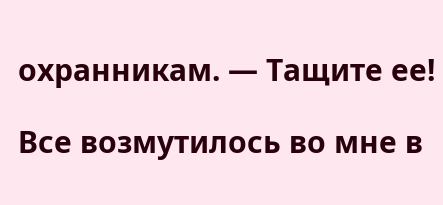охранникам. — Тащите ее!

Все возмутилось во мне в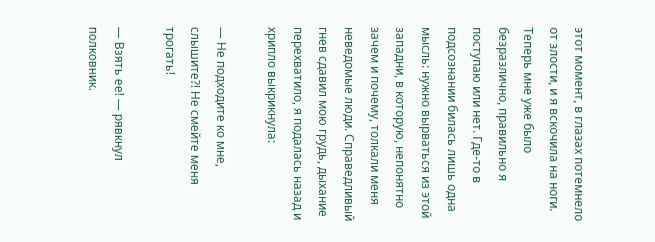этот момент, в глазах потемнело от злости, и я вскочила на ноги. Теперь мне уже было безразлично, правильно я поступаю или нет. Где-то в подсознании билась лишь одна мысль: нужно вырваться из этой западни, в которую, непонятно зачем и почему, толкали меня неведомые люди. Справедливый гнев сдавил мою грудь, дыхание перехватило, я подалась назад и хрипло выкрикнула:

— Не подходите ко мне, слышите?! Не смейте меня трогать!

— Взять ее! — рявкнул полковник.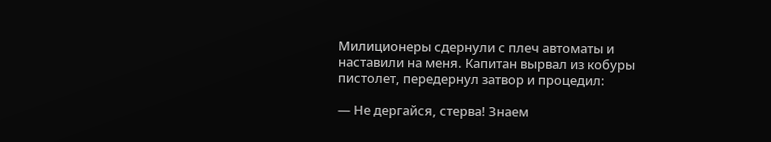Милиционеры сдернули с плеч автоматы и наставили на меня. Капитан вырвал из кобуры пистолет, передернул затвор и процедил:

— Не дергайся, стерва! Знаем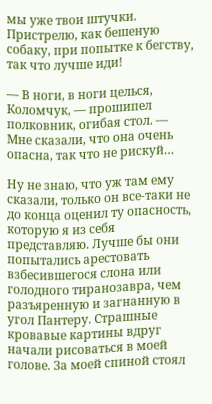мы уже твои штучки. Пристрелю, как бешеную собаку, при попытке к бегству, так что лучше иди!

— В ноги, в ноги целься, Коломчук, — прошипел полковник, огибая стол. — Мне сказали, что она очень опасна, так что не рискуй…

Ну не знаю, что уж там ему сказали, только он все-таки не до конца оценил ту опасность, которую я из себя представляю. Лучше бы они попытались арестовать взбесившегося слона или голодного тиранозавра, чем разъяренную и загнанную в угол Пантеру. Страшные кровавые картины вдруг начали рисоваться в моей голове. За моей спиной стоял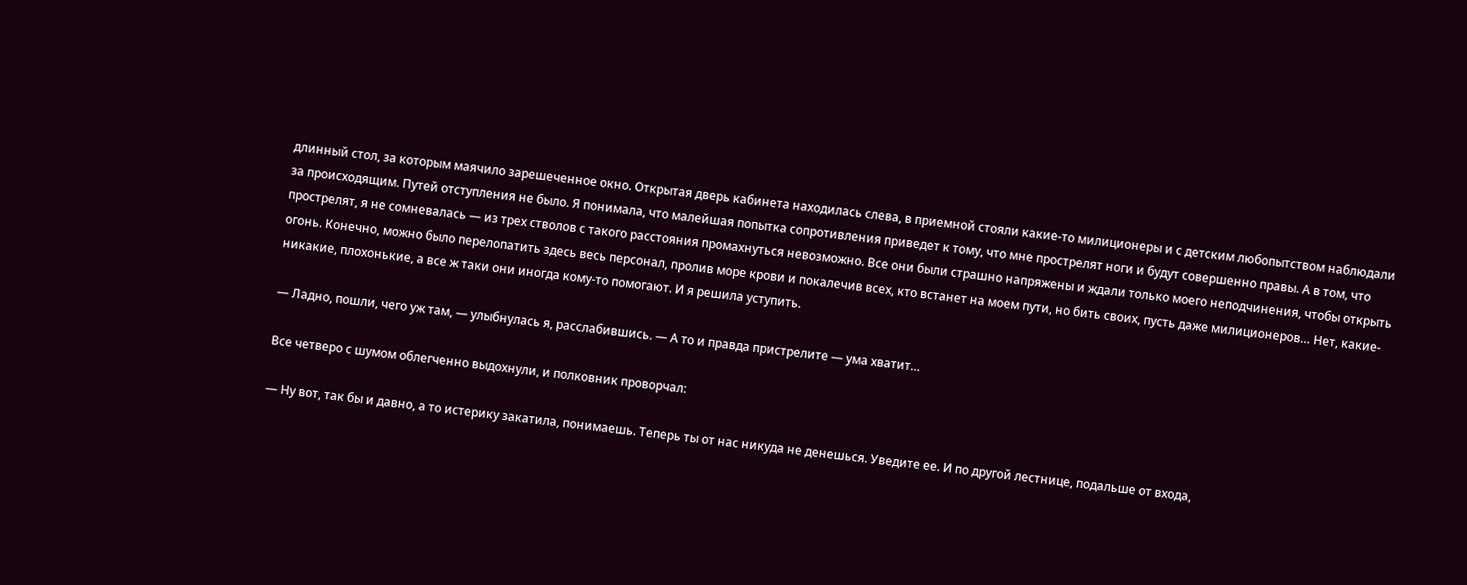длинный стол, за которым маячило зарешеченное окно. Открытая дверь кабинета находилась слева, в приемной стояли какие-то милиционеры и с детским любопытством наблюдали за происходящим. Путей отступления не было. Я понимала, что малейшая попытка сопротивления приведет к тому, что мне прострелят ноги и будут совершенно правы. А в том, что прострелят, я не сомневалась — из трех стволов с такого расстояния промахнуться невозможно. Все они были страшно напряжены и ждали только моего неподчинения, чтобы открыть огонь. Конечно, можно было перелопатить здесь весь персонал, пролив море крови и покалечив всех, кто встанет на моем пути, но бить своих, пусть даже милиционеров… Нет, какие-никакие, плохонькие, а все ж таки они иногда кому-то помогают. И я решила уступить.

— Ладно, пошли, чего уж там, — улыбнулась я, расслабившись. — А то и правда пристрелите — ума хватит…

Все четверо с шумом облегченно выдохнули, и полковник проворчал:

— Ну вот, так бы и давно, а то истерику закатила, понимаешь. Теперь ты от нас никуда не денешься. Уведите ее. И по другой лестнице, подальше от входа,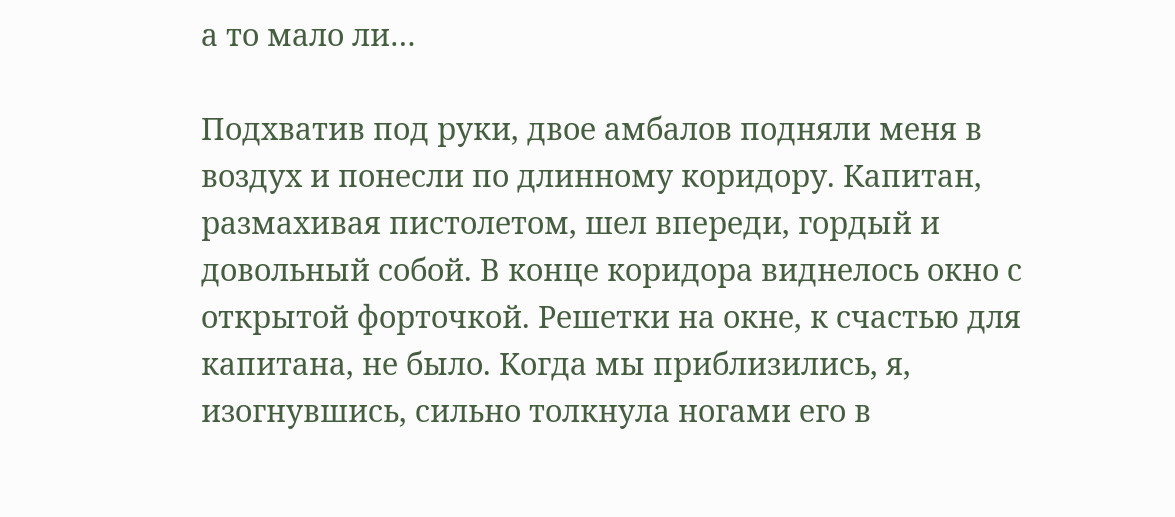а то мало ли…

Подхватив под руки, двое амбалов подняли меня в воздух и понесли по длинному коридору. Капитан, размахивая пистолетом, шел впереди, гордый и довольный собой. В конце коридора виднелось окно с открытой форточкой. Решетки на окне, к счастью для капитана, не было. Когда мы приблизились, я, изогнувшись, сильно толкнула ногами его в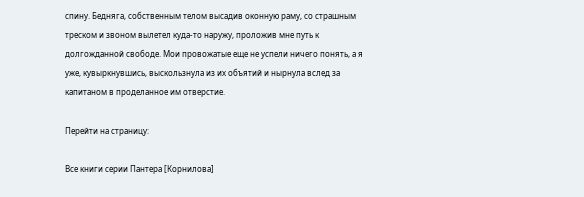спину. Бедняга, собственным телом высадив оконную раму, со страшным треском и звоном вылетел куда-то наружу, проложив мне путь к долгожданной свободе. Мои провожатые еще не успели ничего понять, а я уже, кувыркнувшись, выскользнула из их объятий и нырнула вслед за капитаном в проделанное им отверстие.

Перейти на страницу:

Все книги серии Пантера [Корнилова]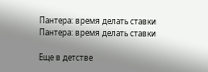Пантера: время делать ставки
Пантера: время делать ставки

Еще в детстве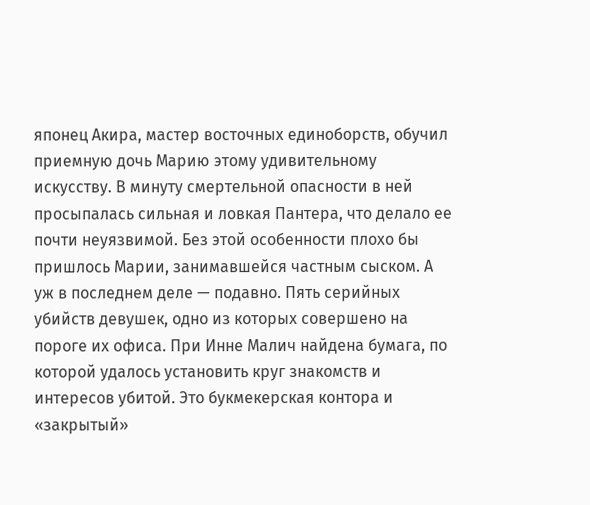японец Акира, мастер восточных единоборств, обучил приемную дочь Марию этому удивительному искусству. В минуту смертельной опасности в ней просыпалась сильная и ловкая Пантера, что делало ее почти неуязвимой. Без этой особенности плохо бы пришлось Марии, занимавшейся частным сыском. А уж в последнем деле — подавно. Пять серийных убийств девушек, одно из которых совершено на пороге их офиса. При Инне Малич найдена бумага, по которой удалось установить круг знакомств и интересов убитой. Это букмекерская контора и «закрытый»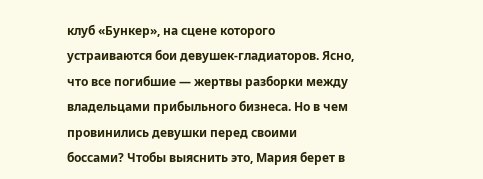клуб «Бункер», на сцене которого устраиваются бои девушек-гладиаторов. Ясно, что все погибшие — жертвы разборки между владельцами прибыльного бизнеса. Но в чем провинились девушки перед своими боссами? Чтобы выяснить это, Мария берет в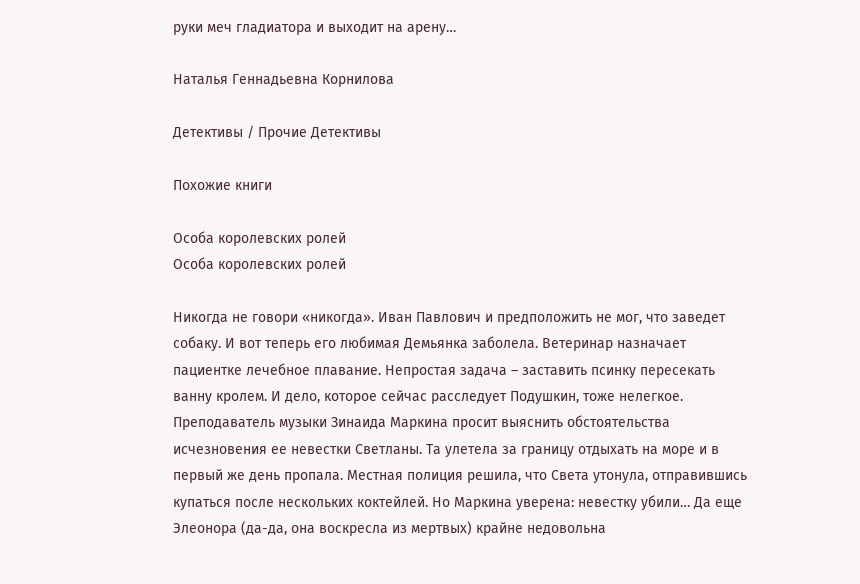руки меч гладиатора и выходит на арену…

Наталья Геннадьевна Корнилова

Детективы / Прочие Детективы

Похожие книги

Особа королевских ролей
Особа королевских ролей

Никогда не говори «никогда». Иван Павлович и предположить не мог, что заведет собаку. И вот теперь его любимая Демьянка заболела. Ветеринар назначает пациентке лечебное плавание. Непростая задача – заставить псинку пересекать ванну кролем. И дело, которое сейчас расследует Подушкин, тоже нелегкое. Преподаватель музыки Зинаида Маркина просит выяснить обстоятельства исчезновения ее невестки Светланы. Та улетела за границу отдыхать на море и в первый же день пропала. Местная полиция решила, что Света утонула, отправившись купаться после нескольких коктейлей. Но Маркина уверена: невестку убили… Да еще Элеонора (да-да, она воскресла из мертвых) крайне недовольна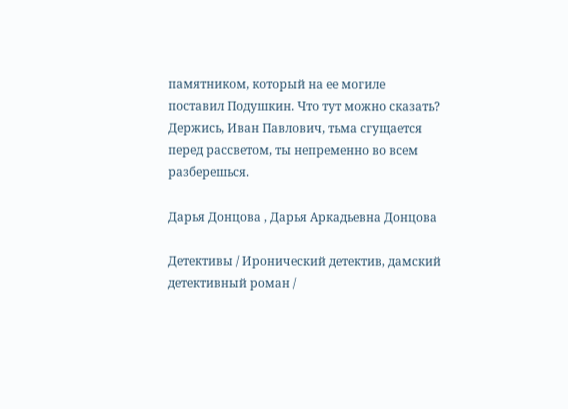памятником, который на ее могиле поставил Подушкин. Что тут можно сказать? Держись, Иван Павлович, тьма сгущается перед рассветом, ты непременно во всем разберешься.

Дарья Донцова , Дарья Аркадьевна Донцова

Детективы / Иронический детектив, дамский детективный роман /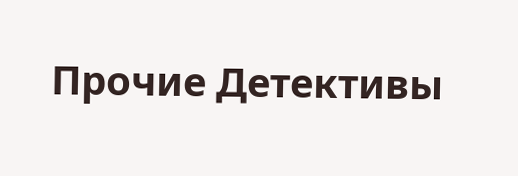Прочие Детективы